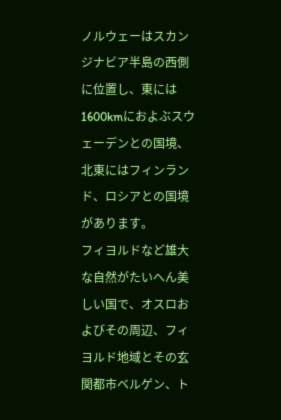ノルウェーはスカンジナビア半島の西側に位置し、東には1600kmにおよぶスウェーデンとの国境、北東にはフィンランド、ロシアとの国境があります。
フィヨルドなど雄大な自然がたいへん美しい国で、オスロおよびその周辺、フィヨルド地域とその玄関都市ベルゲン、ト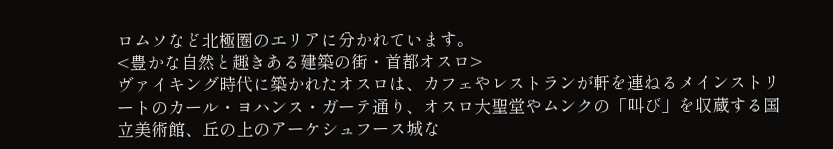ロムソなど北極圏のエリアに分かれています。
<豊かな自然と趣きある建築の街・首都オスロ>
ヴァイキング時代に築かれたオスロは、カフェやレストランが軒を連ねるメインストリートのカール・ヨハンス・ガーテ通り、オスロ大聖堂やムンクの「叫び」を収蔵する国立美術館、丘の上のアーケシュフース城な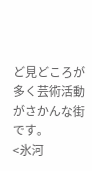ど見どころが多く芸術活動がさかんな街です。
<氷河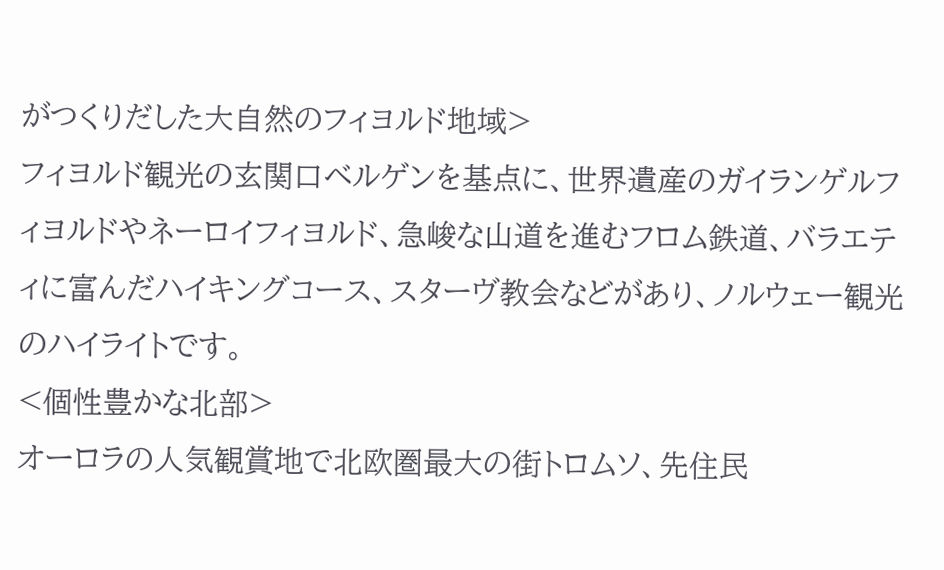がつくりだした大自然のフィヨルド地域>
フィヨルド観光の玄関口ベルゲンを基点に、世界遺産のガイランゲルフィヨルドやネーロイフィヨルド、急峻な山道を進むフロム鉄道、バラエティに富んだハイキングコース、スターヴ教会などがあり、ノルウェー観光のハイライトです。
<個性豊かな北部>
オーロラの人気観賞地で北欧圏最大の街トロムソ、先住民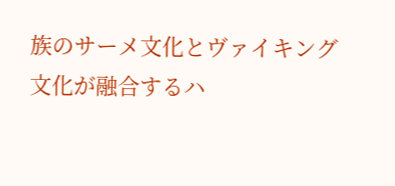族のサーメ文化とヴァイキング文化が融合するハ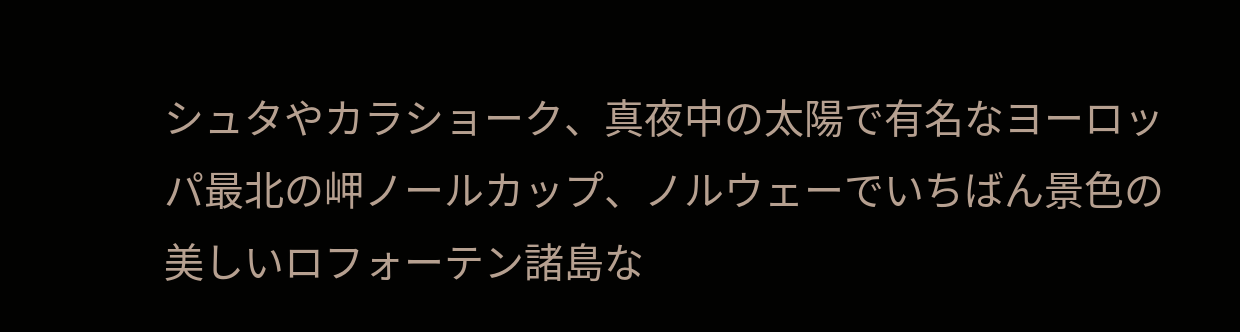シュタやカラショーク、真夜中の太陽で有名なヨーロッパ最北の岬ノールカップ、ノルウェーでいちばん景色の美しいロフォーテン諸島な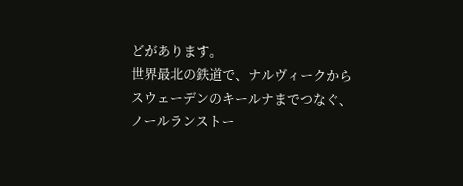どがあります。
世界最北の鉄道で、ナルヴィークからスウェーデンのキールナまでつなぐ、ノールランストー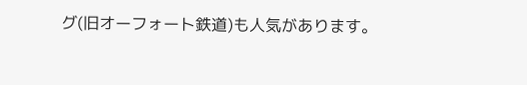グ(旧オーフォート鉄道)も人気があります。